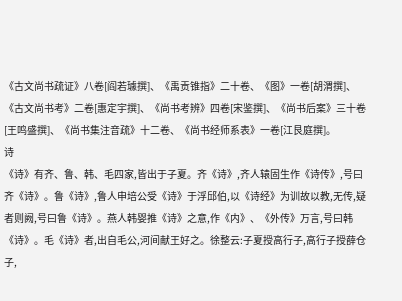《古文尚书疏证》八卷[阎若璩撰]、《禹贡锥指》二十卷、《图》一卷[胡渭撰]、《古文尚书考》二卷[惠定宇撰]、《尚书考辨》四卷[宋鉴撰]、《尚书后案》三十卷[王鸣盛撰]、《尚书集注音疏》十二卷、《尚书经师系表》一卷[江艮庭撰]。
诗
《诗》有齐、鲁、韩、毛四家,皆出于子夏。齐《诗》,齐人辕固生作《诗传》,号曰齐《诗》。鲁《诗》,鲁人申培公受《诗》于浮邱伯,以《诗经》为训故以教,无传,疑者则阙,号曰鲁《诗》。燕人韩婴推《诗》之意,作《内》、《外传》万言,号曰韩《诗》。毛《诗》者,出自毛公,河间献王好之。徐整云:子夏授高行子,高行子授薛仓子,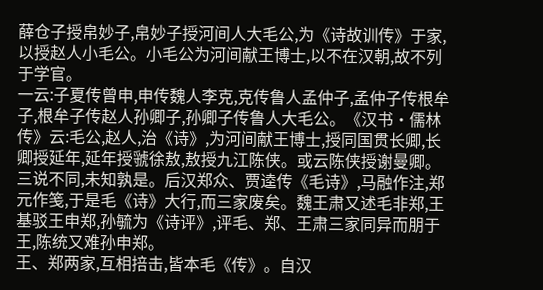薛仓子授帛妙子,帛妙子授河间人大毛公,为《诗故训传》于家,以授赵人小毛公。小毛公为河间献王博士,以不在汉朝,故不列于学官。
一云:子夏传曾申,申传魏人李克,克传鲁人孟仲子,孟仲子传根牟子,根牟子传赵人孙卿子,孙卿子传鲁人大毛公。《汉书·儒林传》云:毛公,赵人,治《诗》,为河间献王博士,授同国贯长卿,长卿授延年,延年授虢徐敖,敖授九江陈侠。或云陈侠授谢曼卿。三说不同,未知孰是。后汉郑众、贾逵传《毛诗》,马融作注,郑元作笺,于是毛《诗》大行,而三家废矣。魏王肃又述毛非郑,王基驳王申郑,孙毓为《诗评》,评毛、郑、王肃三家同异而朋于王,陈统又难孙申郑。
王、郑两家,互相掊击,皆本毛《传》。自汉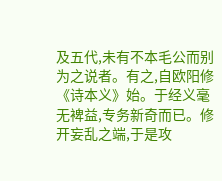及五代,未有不本毛公而别为之说者。有之,自欧阳修《诗本义》始。于经义毫无裨益,专务新奇而已。修开妄乱之端,于是攻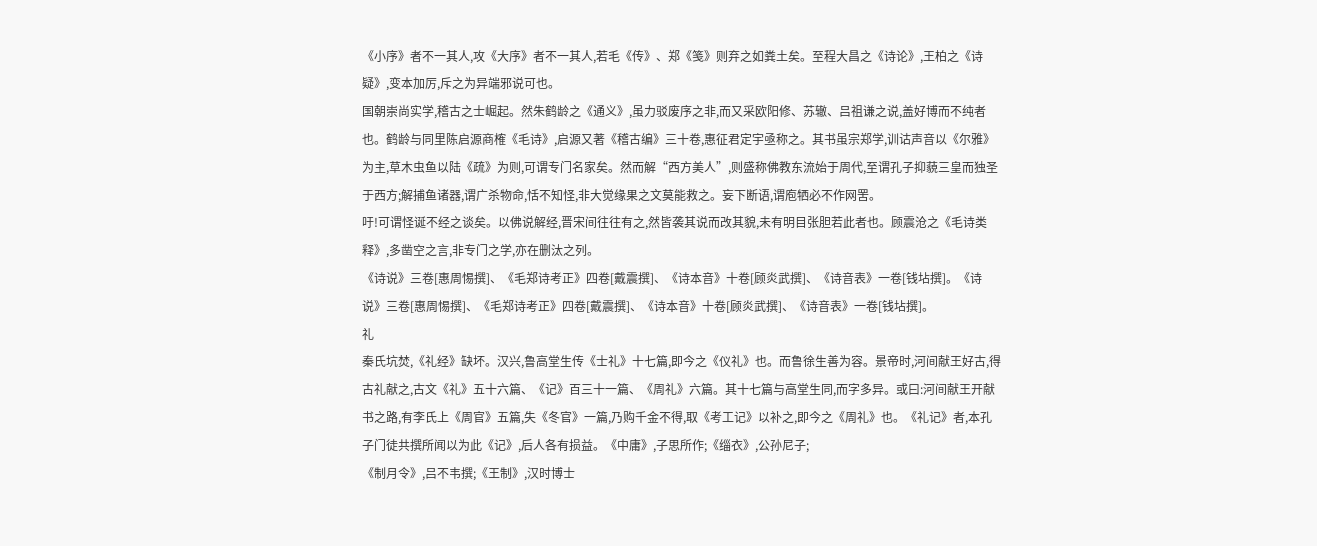《小序》者不一其人,攻《大序》者不一其人,若毛《传》、郑《笺》则弃之如粪土矣。至程大昌之《诗论》,王柏之《诗疑》,变本加厉,斥之为异端邪说可也。
国朝崇尚实学,稽古之士崛起。然朱鹤龄之《通义》,虽力驳废序之非,而又采欧阳修、苏辙、吕祖谦之说,盖好博而不纯者也。鹤龄与同里陈启源商榷《毛诗》,启源又著《稽古编》三十卷,惠征君定宇亟称之。其书虽宗郑学,训诂声音以《尔雅》为主,草木虫鱼以陆《疏》为则,可谓专门名家矣。然而解“西方美人”,则盛称佛教东流始于周代,至谓孔子抑藐三皇而独圣于西方;解捕鱼诸器,谓广杀物命,恬不知怪,非大觉缘果之文莫能救之。妄下断语,谓庖牺必不作网罟。
吁!可谓怪诞不经之谈矣。以佛说解经,晋宋间往往有之,然皆袭其说而改其貌,未有明目张胆若此者也。顾震沧之《毛诗类释》,多凿空之言,非专门之学,亦在删汰之列。
《诗说》三卷[惠周惕撰]、《毛郑诗考正》四卷[戴震撰]、《诗本音》十卷[顾炎武撰]、《诗音表》一卷[钱坫撰]。《诗说》三卷[惠周惕撰]、《毛郑诗考正》四卷[戴震撰]、《诗本音》十卷[顾炎武撰]、《诗音表》一卷[钱坫撰]。
礼
秦氏坑焚,《礼经》缺坏。汉兴,鲁高堂生传《士礼》十七篇,即今之《仪礼》也。而鲁徐生善为容。景帝时,河间献王好古,得古礼献之,古文《礼》五十六篇、《记》百三十一篇、《周礼》六篇。其十七篇与高堂生同,而字多异。或曰:河间献王开献书之路,有李氏上《周官》五篇,失《冬官》一篇,乃购千金不得,取《考工记》以补之,即今之《周礼》也。《礼记》者,本孔子门徒共撰所闻以为此《记》,后人各有损益。《中庸》,子思所作;《缁衣》,公孙尼子;
《制月令》,吕不韦撰;《王制》,汉时博士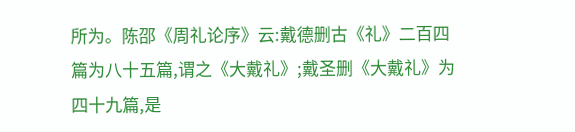所为。陈邵《周礼论序》云:戴德删古《礼》二百四篇为八十五篇,谓之《大戴礼》;戴圣删《大戴礼》为四十九篇,是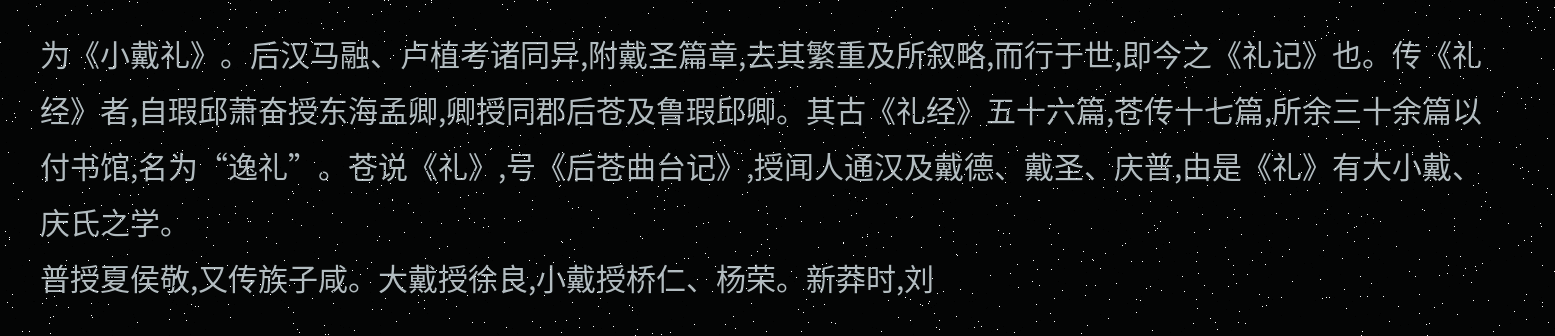为《小戴礼》。后汉马融、卢植考诸同异,附戴圣篇章,去其繁重及所叙略,而行于世,即今之《礼记》也。传《礼经》者,自瑕邱萧奋授东海孟卿,卿授同郡后苍及鲁瑕邱卿。其古《礼经》五十六篇,苍传十七篇,所余三十余篇以付书馆,名为“逸礼”。苍说《礼》,号《后苍曲台记》,授闻人通汉及戴德、戴圣、庆普,由是《礼》有大小戴、庆氏之学。
普授夏侯敬,又传族子咸。大戴授徐良,小戴授桥仁、杨荣。新莽时,刘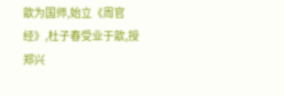歆为国师,始立《周官经》,杜子春受业于歆,授郑兴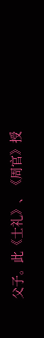父子。此《士礼》、《周官》授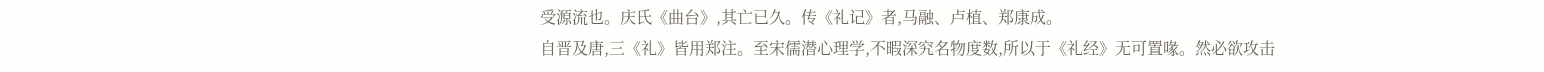受源流也。庆氏《曲台》,其亡已久。传《礼记》者,马融、卢植、郑康成。
自晋及唐,三《礼》皆用郑注。至宋儒潜心理学,不暇深究名物度数,所以于《礼经》无可置喙。然必欲攻击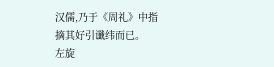汉儒,乃于《周礼》中指摘其好引谶纬而已。
左旋